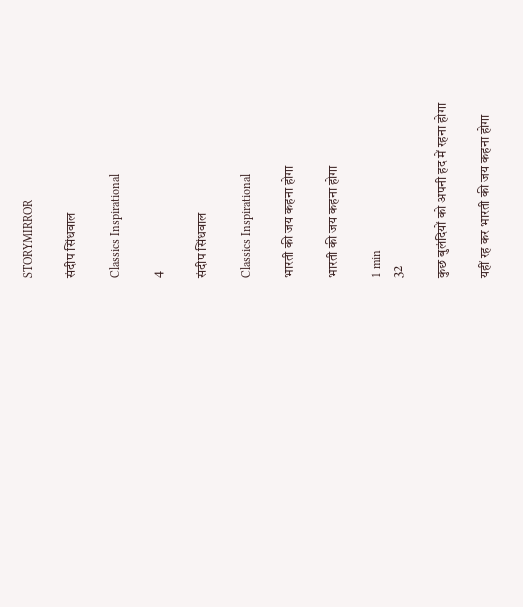STORYMIRROR

संदीप सिंधवाल

Classics Inspirational

4

संदीप सिंधवाल

Classics Inspirational

भारती की जय कहना होगा

भारती की जय कहना होगा

1 min
32

कुछ बुलंदियों को अपनी हद में रहना होगा

यहीं रह कर भारती की जय कहना होगा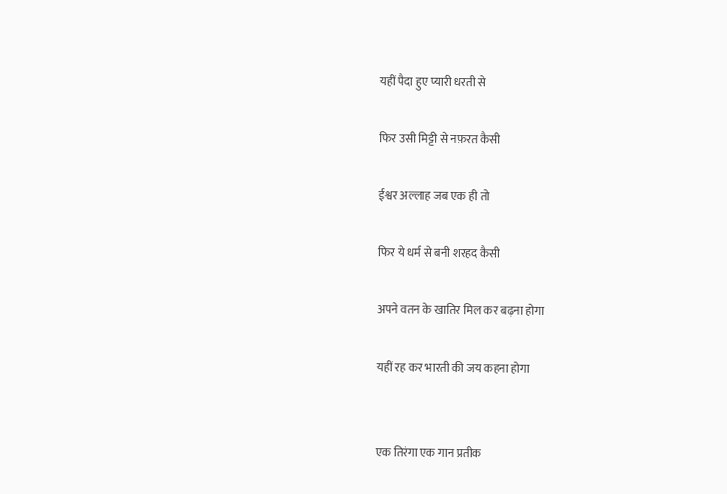यहीं पैदा हुए प्यारी धरती से

फिर उसी मिट्टी से नफ़रत कैसी

ईश्वर अल्लाह जब एक ही तो

फिर ये धर्म से बनी शरहद कैसी

अपने वतन के खातिर मिल कर बढ़ना होगा

यहीं रह कर भारती की जय कहना होगा


एक तिरंगा एक गान प्रतीक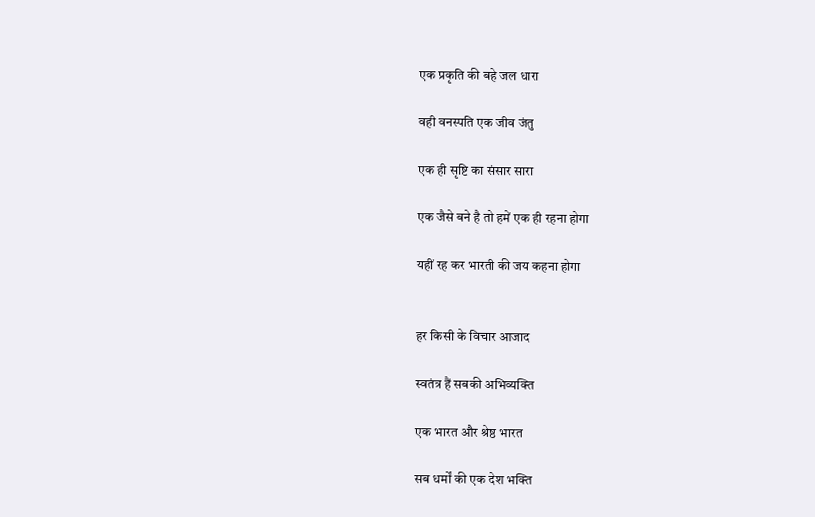एक प्रकृति की बहे जल धारा

वही वनस्पति एक जीव जंतु

एक ही सृष्टि का संसार सारा

एक जैसे बने है तो हमें एक ही रहना होगा

यहीं रह कर भारती की जय कहना होगा


हर किसी के विचार आजाद

स्वतंत्र हैं सबकी अभिव्यक्ति

एक भारत और श्रेष्ठ भारत

सब धर्मों की एक देश भक्ति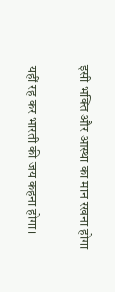इसी भक्ति और आस्था का मान रखना होगा

यहीं रह कर भारती की जय कहना होगा।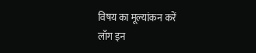विषय का मूल्यांकन करें
लॉग इन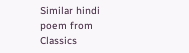Similar hindi poem from Classics